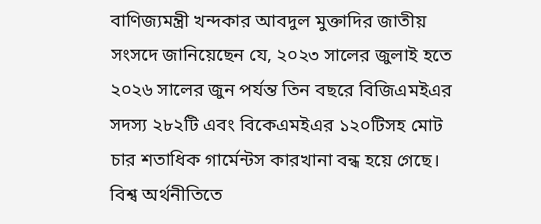বাণিজ্যমন্ত্রী খন্দকার আবদুল মুক্তাদির জাতীয় সংসদে জানিয়েছেন যে, ২০২৩ সালের জুলাই হতে ২০২৬ সালের জুন পর্যন্ত তিন বছরে বিজিএমইএর সদস্য ২৮২টি এবং বিকেএমইএর ১২০টিসহ মোট চার শতাধিক গার্মেন্টস কারখানা বন্ধ হয়ে গেছে। বিশ্ব অর্থনীতিতে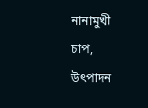নানামুখী চাপ, উৎপাদন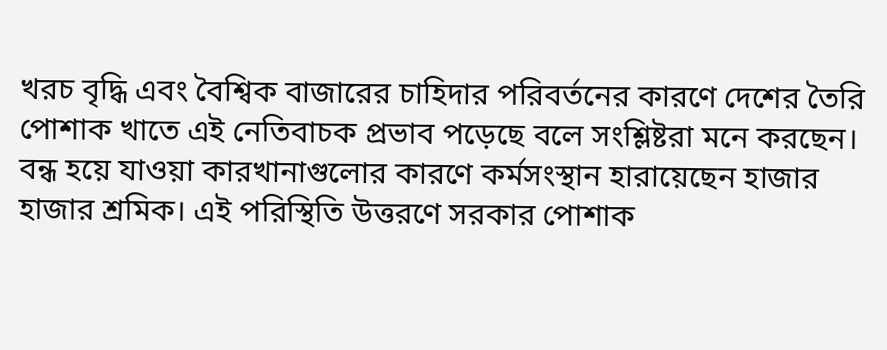খরচ বৃদ্ধি এবং বৈশ্বিক বাজারের চাহিদার পরিবর্তনের কারণে দেশের তৈরি পোশাক খাতে এই নেতিবাচক প্রভাব পড়েছে বলে সংশ্লিষ্টরা মনে করছেন।
বন্ধ হয়ে যাওয়া কারখানাগুলোর কারণে কর্মসংস্থান হারায়েছেন হাজার হাজার শ্রমিক। এই পরিস্থিতি উত্তরণে সরকার পোশাক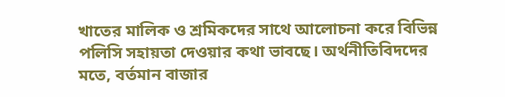খাতের মালিক ও শ্রমিকদের সাথে আলোচনা করে বিভিন্ন পলিসি সহায়তা দেওয়ার কথা ভাবছে। অর্থনীতিবিদদের মতে, বর্তমান বাজার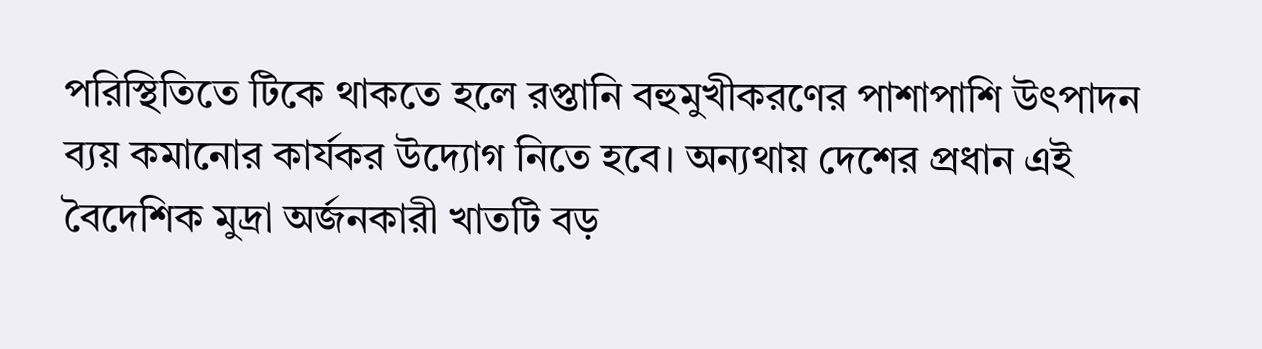পরিস্থিতিতে টিকে থাকতে হলে রপ্তানি বহুমুখীকরণের পাশাপাশি উৎপাদন ব্যয় কমানোর কার্যকর উদ্যোগ নিতে হবে। অন্যথায় দেশের প্রধান এই বৈদেশিক মুদ্রা অর্জনকারী খাতটি বড়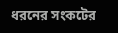ধরনের সংকটের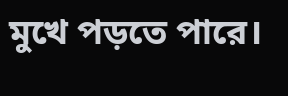মুখে পড়তে পারে।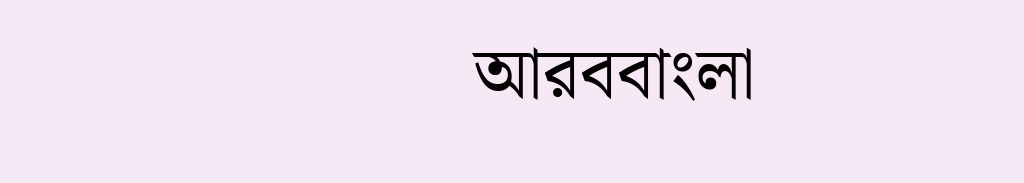আরববাংলা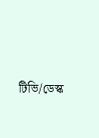টিভি/ডেস্ক